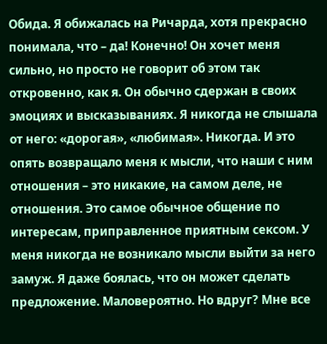Обида. Я обижалась на Ричарда, хотя прекрасно понимала, что – да! Конечно! Он хочет меня сильно, но просто не говорит об этом так откровенно, как я. Он обычно сдержан в своих эмоциях и высказываниях. Я никогда не слышала от него: «дорогая», «любимая». Никогда. И это опять возвращало меня к мысли, что наши с ним отношения – это никакие, на самом деле, не отношения. Это самое обычное общение по интересам, приправленное приятным сексом. У меня никогда не возникало мысли выйти за него замуж. Я даже боялась, что он может сделать предложение. Маловероятно. Но вдруг? Мне все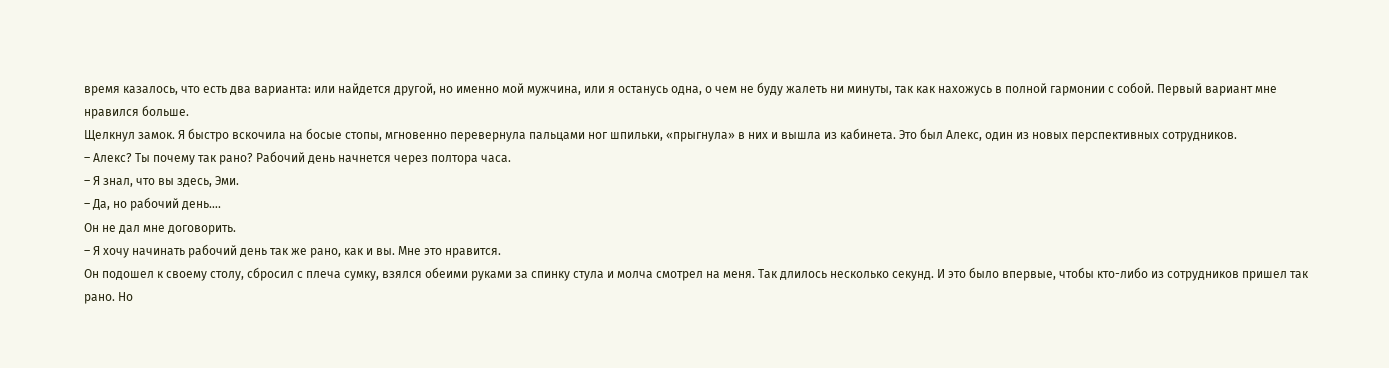время казалось, что есть два варианта: или найдется другой, но именно мой мужчина, или я останусь одна, о чем не буду жалеть ни минуты, так как нахожусь в полной гармонии с собой. Первый вариант мне нравился больше.
Щелкнул замок. Я быстро вскочила на босые стопы, мгновенно перевернула пальцами ног шпильки, «прыгнула» в них и вышла из кабинета. Это был Алекс, один из новых перспективных сотрудников.
– Алекс? Ты почему так рано? Рабочий день начнется через полтора часа.
– Я знал, что вы здесь, Эми.
– Да, но рабочий день….
Он не дал мне договорить.
– Я хочу начинать рабочий день так же рано, как и вы. Мне это нравится.
Он подошел к своему столу, сбросил с плеча сумку, взялся обеими руками за спинку стула и молча смотрел на меня. Так длилось несколько секунд. И это было впервые, чтобы кто-либо из сотрудников пришел так рано. Но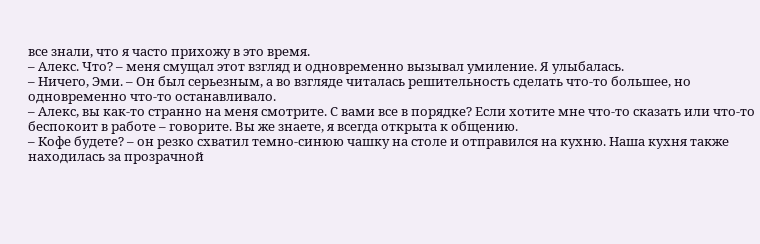все знали, что я часто прихожу в это время.
– Алекс. Что? – меня смущал этот взгляд и одновременно вызывал умиление. Я улыбалась.
– Ничего, Эми. – Он был серьезным, а во взгляде читалась решительность сделать что-то большее, но одновременно что-то останавливало.
– Алекс, вы как-то странно на меня смотрите. С вами все в порядке? Если хотите мне что-то сказать или что-то беспокоит в работе – говорите. Вы же знаете, я всегда открыта к общению.
– Кофе будете? – он резко схватил темно-синюю чашку на столе и отправился на кухню. Наша кухня также находилась за прозрачной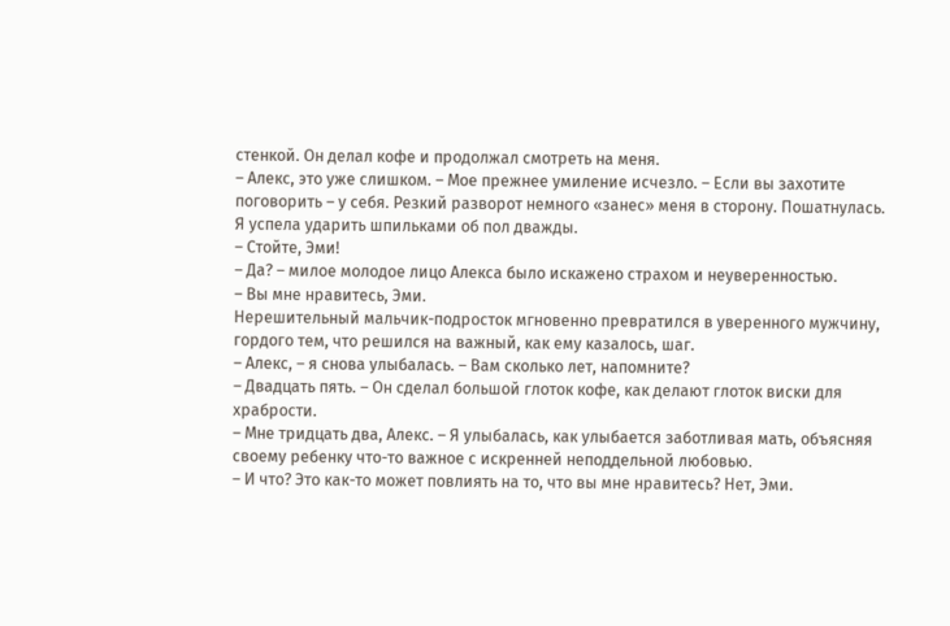стенкой. Он делал кофе и продолжал смотреть на меня.
– Алекс, это уже слишком. – Мое прежнее умиление исчезло. – Если вы захотите поговорить – у себя. Резкий разворот немного «занес» меня в сторону. Пошатнулась.
Я успела ударить шпильками об пол дважды.
– Стойте, Эми!
– Да? – милое молодое лицо Алекса было искажено страхом и неуверенностью.
– Вы мне нравитесь, Эми.
Нерешительный мальчик-подросток мгновенно превратился в уверенного мужчину, гордого тем, что решился на важный, как ему казалось, шаг.
– Алекс, – я снова улыбалась. – Вам сколько лет, напомните?
– Двадцать пять. – Он сделал большой глоток кофе, как делают глоток виски для храбрости.
– Мне тридцать два, Алекс. – Я улыбалась, как улыбается заботливая мать, объясняя своему ребенку что-то важное с искренней неподдельной любовью.
– И что? Это как-то может повлиять на то, что вы мне нравитесь? Нет, Эми.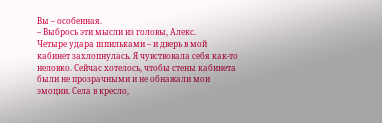Вы – особенная.
– Выбрось эти мысли из головы, Алекс.
Четыре удара шпильками – и дверь в мой кабинет захлопнулась. Я чувствовала себя как-то неловко. Сейчас хотелось, чтобы стены кабинета были не прозрачными и не обнажали мои эмоции. Села в кресло,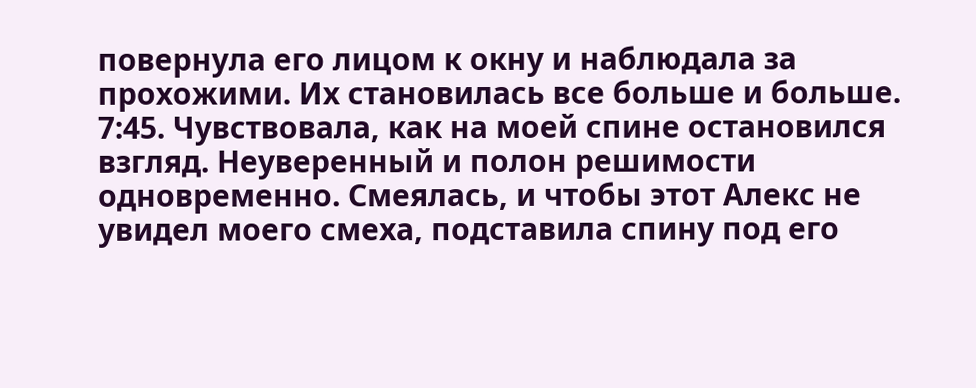повернула его лицом к окну и наблюдала за прохожими. Их становилась все больше и больше. 7:45. Чувствовала, как на моей спине остановился взгляд. Неуверенный и полон решимости одновременно. Смеялась, и чтобы этот Алекс не увидел моего смеха, подставила спину под его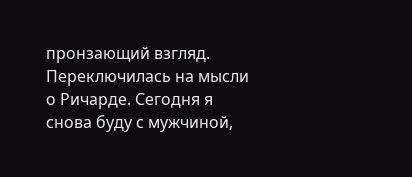пронзающий взгляд. Переключилась на мысли о Ричарде. Сегодня я снова буду с мужчиной,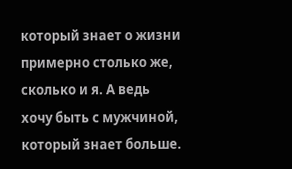который знает о жизни примерно столько же, сколько и я. А ведь хочу быть с мужчиной, который знает больше.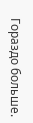Гораздо больше.